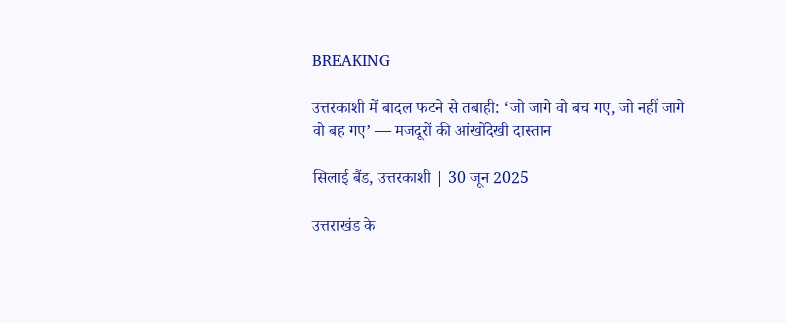BREAKING

उत्तरकाशी में बादल फटने से तबाही: ‘जो जागे वो बच गए, जो नहीं जागे वो बह गए’ — मजदूरों की आंखोंदेखी दास्तान

सिलाई बैंड, उत्तरकाशी | 30 जून 2025

उत्तराखंड के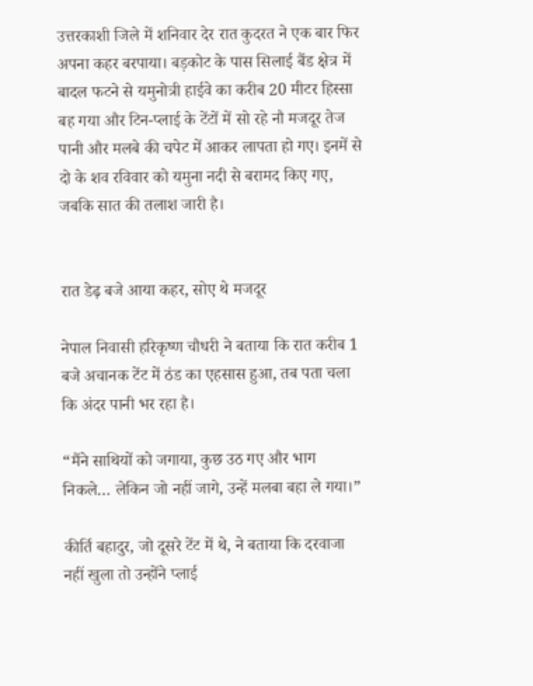उत्तरकाशी जिले में शनिवार देर रात कुदरत ने एक बार फिर अपना कहर बरपाया। बड़कोट के पास सिलाई बैंड क्षेत्र में बादल फटने से यमुनोत्री हाईवे का करीब 20 मीटर हिस्सा बह गया और टिन-प्लाई के टेंटों में सो रहे नौ मजदूर तेज पानी और मलबे की चपेट में आकर लापता हो गए। इनमें से दो के शव रविवार को यमुना नदी से बरामद किए गए, जबकि सात की तलाश जारी है।


रात डेढ़ बजे आया कहर, सोए थे मजदूर

नेपाल निवासी हरिकृष्ण चौधरी ने बताया कि रात करीब 1 बजे अचानक टेंट में ठंड का एहसास हुआ, तब पता चला कि अंदर पानी भर रहा है।

“मैंने साथियों को जगाया, कुछ उठ गए और भाग निकले… लेकिन जो नहीं जागे, उन्हें मलबा बहा ले गया।”

कीर्ति बहादुर, जो दूसरे टेंट में थे, ने बताया कि दरवाजा नहीं खुला तो उन्होंने प्लाई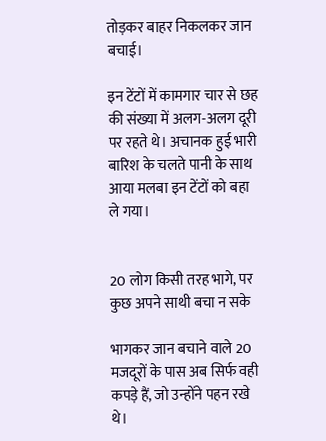तोड़कर बाहर निकलकर जान बचाई।

इन टेंटों में कामगार चार से छह की संख्या में अलग-अलग दूरी पर रहते थे। अचानक हुई भारी बारिश के चलते पानी के साथ आया मलबा इन टेंटों को बहा ले गया।


20 लोग किसी तरह भागे, पर कुछ अपने साथी बचा न सके

भागकर जान बचाने वाले 20 मजदूरों के पास अब सिर्फ वही कपड़े हैं, जो उन्होंने पहन रखे थे।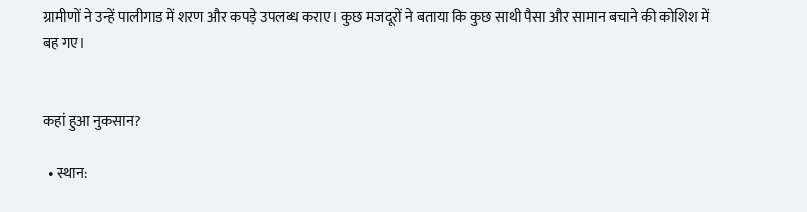ग्रामीणों ने उन्हें पालीगाड में शरण और कपड़े उपलब्ध कराए। कुछ मजदूरों ने बताया कि कुछ साथी पैसा और सामान बचाने की कोशिश में बह गए।


कहां हुआ नुकसान?

  • स्थान: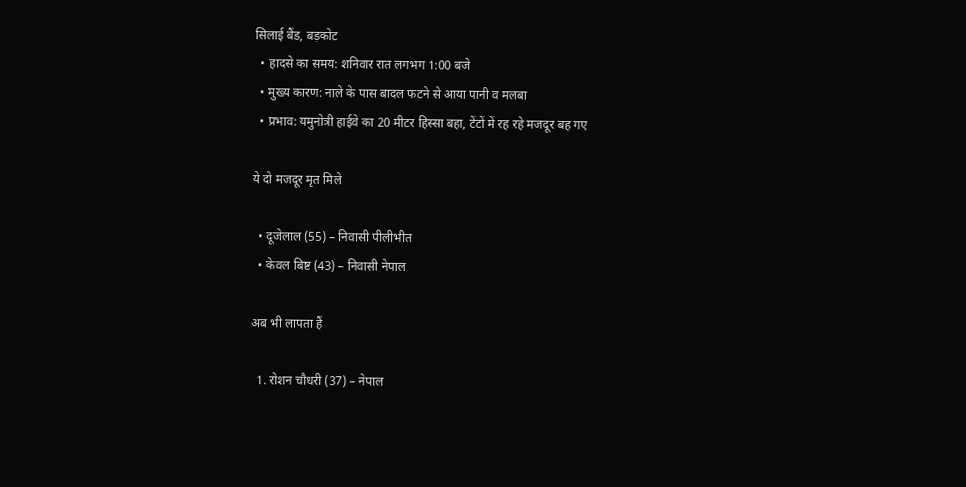सिलाई बैंड, बड़कोट
  • हादसे का समय: शनिवार रात लगभग 1:00 बजे
  • मुख्य कारण: नाले के पास बादल फटने से आया पानी व मलबा
  • प्रभाव: यमुनोत्री हाईवे का 20 मीटर हिस्सा बहा, टेंटों में रह रहे मजदूर बह गए

ये दो मजदूर मृत मिले

  • दूजेलाल (55) – निवासी पीलीभीत
  • केवल बिष्ट (43) – निवासी नेपाल

अब भी लापता हैं

  1. रोशन चौधरी (37) – नेपाल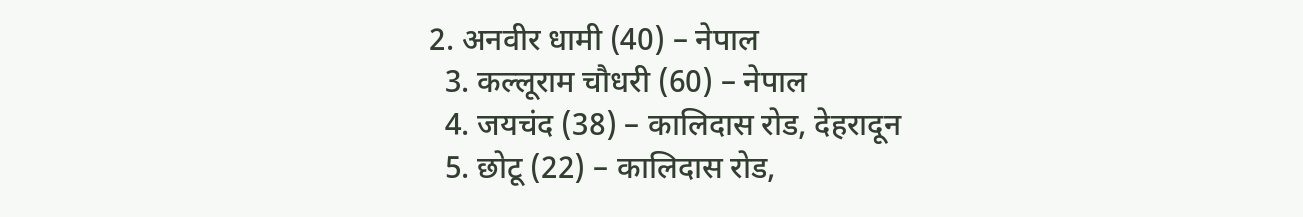2. अनवीर धामी (40) – नेपाल
  3. कल्लूराम चौधरी (60) – नेपाल
  4. जयचंद (38) – कालिदास रोड, देहरादून
  5. छोटू (22) – कालिदास रोड,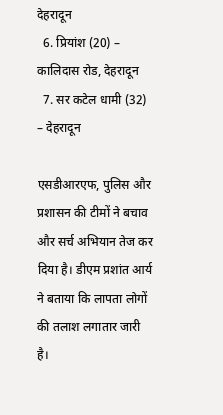देहरादून
  6. प्रियांश (20) – कालिदास रोड, देहरादून
  7. सर कटेल धामी (32) – देहरादून

एसडीआरएफ, पुलिस और प्रशासन की टीमों ने बचाव और सर्च अभियान तेज कर दिया है। डीएम प्रशांत आर्य ने बताया कि लापता लोगों की तलाश लगातार जारी है।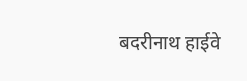बदरीनाथ हाईवे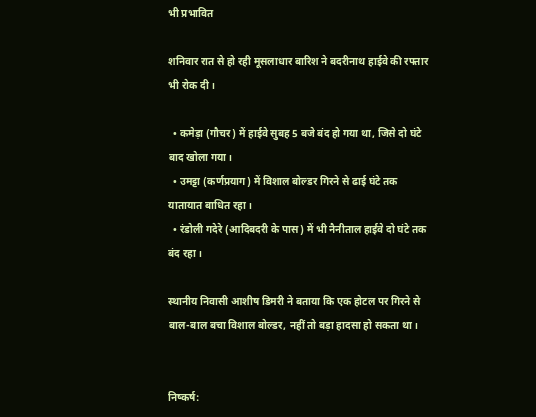भी प्रभावित

शनिवार रात से हो रही मूसलाधार बारिश ने बदरीनाथ हाईवे की रफ्तार भी रोक दी।

  • कमेड़ा (गौचर) में हाईवे सुबह 5 बजे बंद हो गया था, जिसे दो घंटे बाद खोला गया।
  • उमट्टा (कर्णप्रयाग) में विशाल बोल्डर गिरने से ढाई घंटे तक यातायात बाधित रहा।
  • रंडोली गदेरे (आदिबदरी के पास) में भी नैनीताल हाईवे दो घंटे तक बंद रहा।

स्थानीय निवासी आशीष डिमरी ने बताया कि एक होटल पर गिरने से बाल-बाल बचा विशाल बोल्डर, नहीं तो बड़ा हादसा हो सकता था।


निष्कर्ष: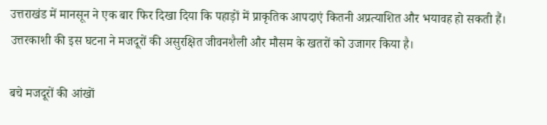उत्तराखंड में मानसून ने एक बार फिर दिखा दिया कि पहाड़ों में प्राकृतिक आपदाएं कितनी अप्रत्याशित और भयावह हो सकती हैं। उत्तरकाशी की इस घटना ने मजदूरों की असुरक्षित जीवनशैली और मौसम के खतरों को उजागर किया है।

बचे मजदूरों की आंखों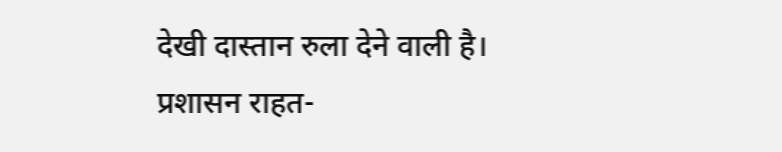देखी दास्तान रुला देने वाली है।
प्रशासन राहत-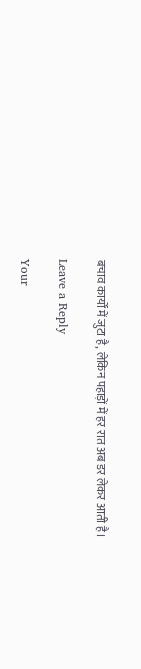बचाव कार्यों में जुटा है, लेकिन पहाड़ों में हर रात अब डर लेकर आती है।

Leave a Reply

Your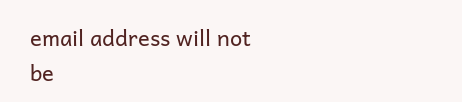email address will not be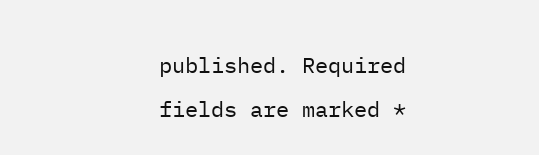published. Required fields are marked *